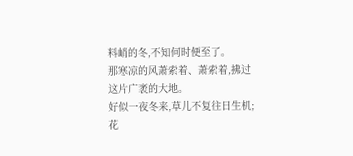料峭的冬,不知何时便至了。
那寒凉的风萧索着、萧索着,拂过这片广袤的大地。
好似一夜冬来,草儿不复往日生机;花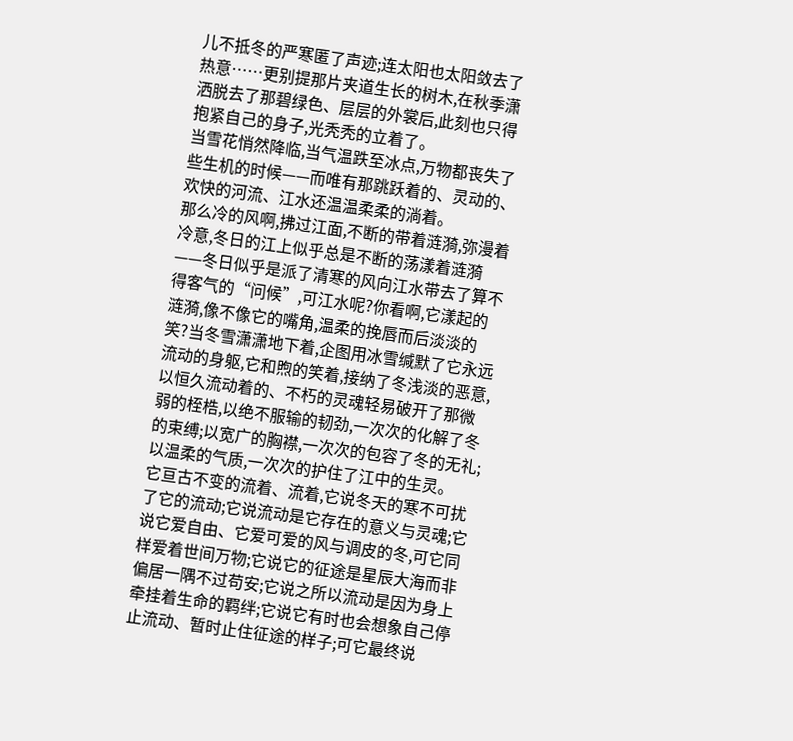儿不抵冬的严寒匿了声迹;连太阳也太阳敛去了热意……更别提那片夹道生长的树木,在秋季潇洒脱去了那碧绿色、层层的外裳后,此刻也只得抱紧自己的身子,光秃秃的立着了。
当雪花悄然降临,当气温跌至冰点,万物都丧失了些生机的时候——而唯有那跳跃着的、灵动的、欢快的河流、江水还温温柔柔的淌着。
那么冷的风啊,拂过江面,不断的带着涟漪,弥漫着冷意,冬日的江上似乎总是不断的荡漾着涟漪——冬日似乎是派了清寒的风向江水带去了算不得客气的“问候”,可江水呢?你看啊,它漾起的涟漪,像不像它的嘴角,温柔的挽唇而后淡淡的笑?当冬雪潇潇地下着,企图用冰雪缄默了它永远流动的身躯,它和煦的笑着,接纳了冬浅淡的恶意,以恒久流动着的、不朽的灵魂轻易破开了那微弱的桎梏,以绝不服输的韧劲,一次次的化解了冬的束缚;以宽广的胸襟,一次次的包容了冬的无礼;以温柔的气质,一次次的护住了江中的生灵。
它亘古不变的流着、流着,它说冬天的寒不可扰了它的流动;它说流动是它存在的意义与灵魂;它说它爱自由、它爱可爱的风与调皮的冬,可它同样爱着世间万物;它说它的征途是星辰大海而非偏居一隅不过苟安;它说之所以流动是因为身上牵挂着生命的羁绊;它说它有时也会想象自己停止流动、暂时止住征途的样子;可它最终说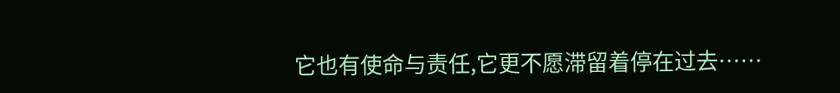它也有使命与责任,它更不愿滞留着停在过去……